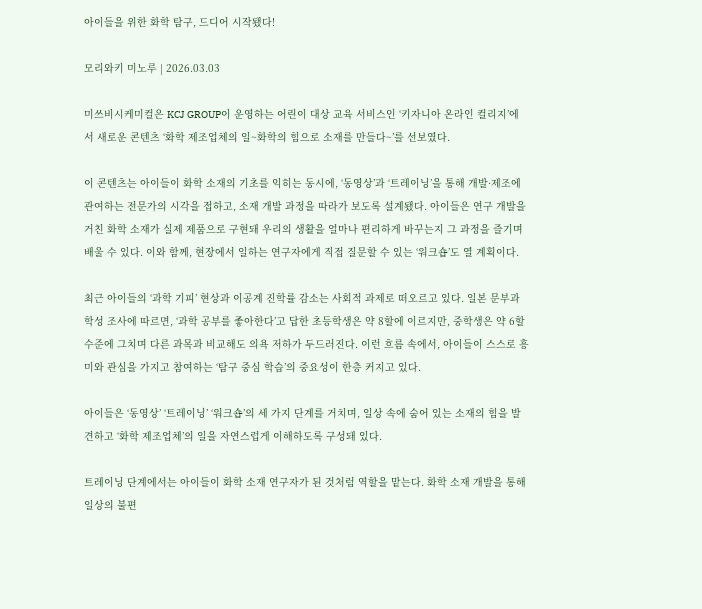아이들을 위한 화학 탐구, 드디어 시작됐다!

모리와키 미노루 | 2026.03.03

미쓰비시케미컬은 KCJ GROUP이 운영하는 어린이 대상 교육 서비스인 ‘키자니아 온라인 컬리지’에서 새로운 콘텐츠 ‘화학 제조업체의 일~화학의 힘으로 소재를 만들다~’를 선보였다.

이 콘텐츠는 아이들이 화학 소재의 기초를 익히는 동시에, ‘동영상’과 ‘트레이닝’을 통해 개발·제조에 관여하는 전문가의 시각을 접하고, 소재 개발 과정을 따라가 보도록 설계됐다. 아이들은 연구 개발을 거친 화학 소재가 실제 제품으로 구현돼 우리의 생활을 얼마나 편리하게 바꾸는지 그 과정을 즐기며 배울 수 있다. 이와 함께, 현장에서 일하는 연구자에게 직접 질문할 수 있는 ‘워크숍’도 열 계획이다.

최근 아이들의 ‘과학 기피’ 현상과 이공계 진학률 감소는 사회적 과제로 떠오르고 있다. 일본 문부과학성 조사에 따르면, ‘과학 공부를 좋아한다’고 답한 초등학생은 약 8할에 이르지만, 중학생은 약 6할 수준에 그치며 다른 과목과 비교해도 의욕 저하가 두드러진다. 이런 흐름 속에서, 아이들이 스스로 흥미와 관심을 가지고 참여하는 ‘탐구 중심 학습’의 중요성이 한층 커지고 있다.

아이들은 ‘동영상’ ‘트레이닝’ ‘워크숍’의 세 가지 단계를 거치며, 일상 속에 숨어 있는 소재의 힘을 발견하고 ‘화학 제조업체’의 일을 자연스럽게 이해하도록 구성돼 있다.

트레이닝 단계에서는 아이들이 화학 소재 연구자가 된 것처럼 역할을 맡는다. 화학 소재 개발을 통해 일상의 불편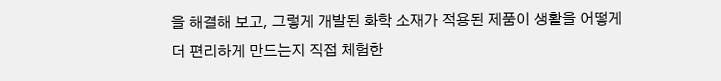을 해결해 보고, 그렇게 개발된 화학 소재가 적용된 제품이 생활을 어떻게 더 편리하게 만드는지 직접 체험한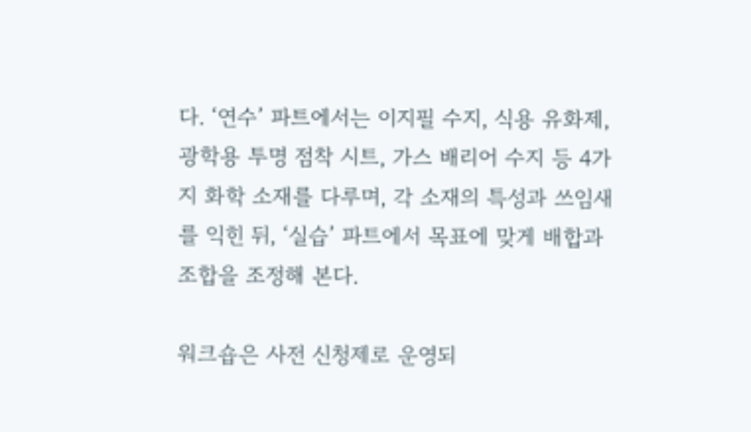다. ‘연수’ 파트에서는 이지필 수지, 식용 유화제, 광학용 투명 점착 시트, 가스 배리어 수지 등 4가지 화학 소재를 다루며, 각 소재의 특성과 쓰임새를 익힌 뒤, ‘실습’ 파트에서 목표에 맞게 배합과 조합을 조정해 본다.

워크숍은 사전 신청제로 운영되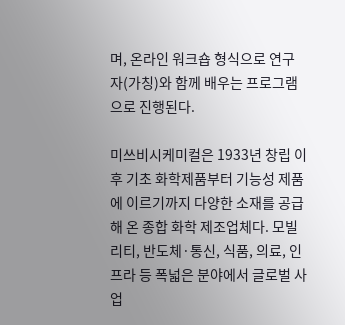며, 온라인 워크숍 형식으로 연구자(가칭)와 함께 배우는 프로그램으로 진행된다.

미쓰비시케미컬은 1933년 창립 이후 기초 화학제품부터 기능성 제품에 이르기까지 다양한 소재를 공급해 온 종합 화학 제조업체다. 모빌리티, 반도체·통신, 식품, 의료, 인프라 등 폭넓은 분야에서 글로벌 사업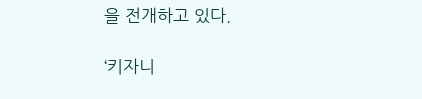을 전개하고 있다.

‘키자니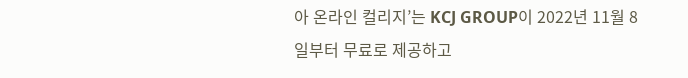아 온라인 컬리지’는 KCJ GROUP이 2022년 11월 8일부터 무료로 제공하고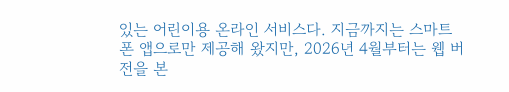있는 어린이용 온라인 서비스다. 지금까지는 스마트폰 앱으로만 제공해 왔지만, 2026년 4월부터는 웹 버전을 본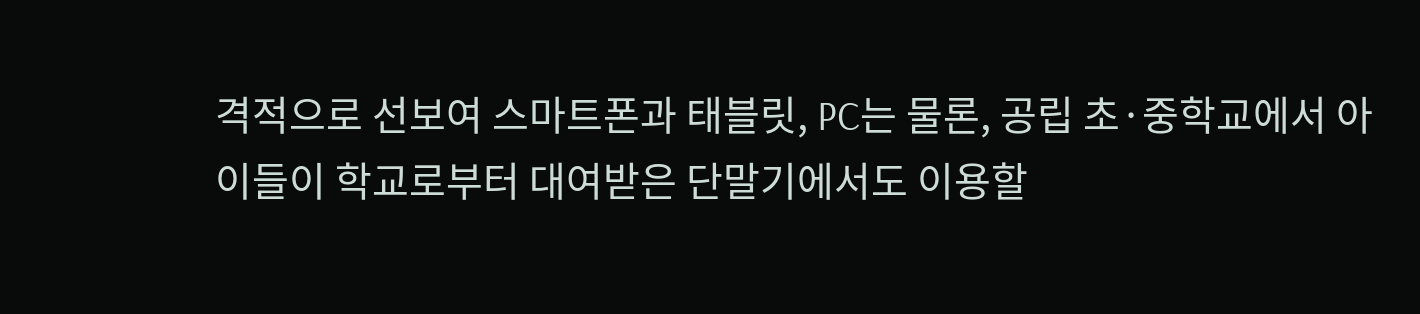격적으로 선보여 스마트폰과 태블릿, PC는 물론, 공립 초·중학교에서 아이들이 학교로부터 대여받은 단말기에서도 이용할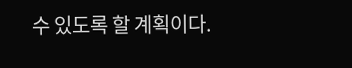수 있도록 할 계획이다.